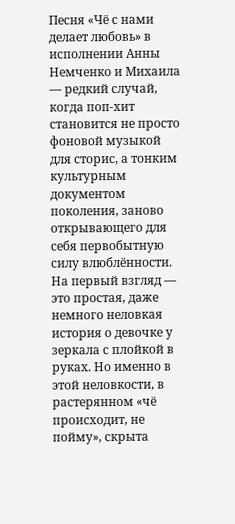Песня «Чё с нами делает любовь» в исполнении Анны Немченко и Михаила — редкий случай, когда поп-хит становится не просто фоновой музыкой для сторис, а тонким культурным документом поколения, заново открывающего для себя первобытную силу влюблённости. На первый взгляд — это простая, даже немного неловкая история о девочке у зеркала с плойкой в руках. Но именно в этой неловкости, в растерянном «чё происходит, не пойму», скрыта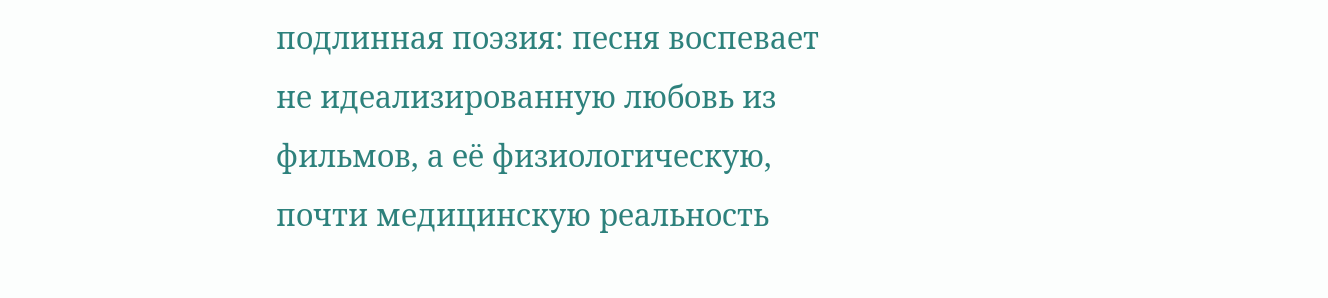подлинная поэзия: песня воспевает не идеализированную любовь из фильмов, а её физиологическую, почти медицинскую реальность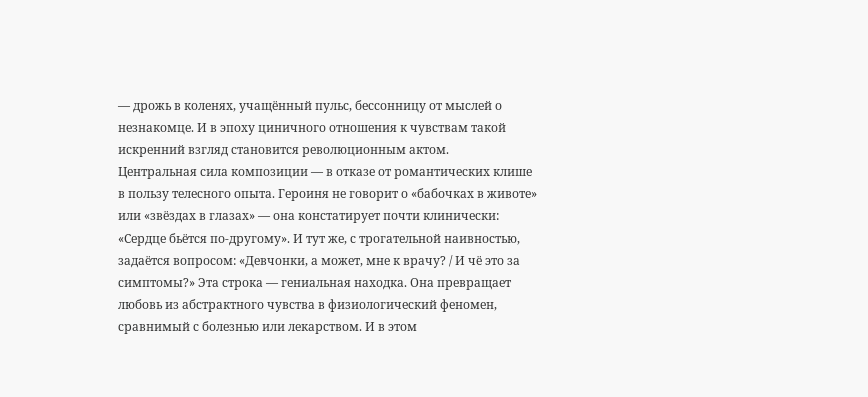— дрожь в коленях, учащённый пульс, бессонницу от мыслей о незнакомце. И в эпоху циничного отношения к чувствам такой искренний взгляд становится революционным актом.
Центральная сила композиции — в отказе от романтических клише в пользу телесного опыта. Героиня не говорит о «бабочках в животе» или «звёздах в глазах» — она констатирует почти клинически: «Сердце бьётся по-другому». И тут же, с трогательной наивностью, задаётся вопросом: «Девчонки, а может, мне к врачу? / И чё это за симптомы?» Эта строка — гениальная находка. Она превращает любовь из абстрактного чувства в физиологический феномен, сравнимый с болезнью или лекарством. И в этом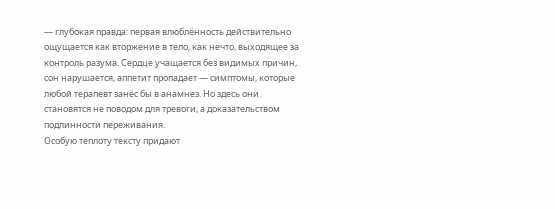— глубокая правда: первая влюблённость действительно ощущается как вторжение в тело, как нечто, выходящее за контроль разума. Сердце учащается без видимых причин, сон нарушается, аппетит пропадает — симптомы, которые любой терапевт занёс бы в анамнез. Но здесь они становятся не поводом для тревоги, а доказательством подлинности переживания.
Особую теплоту тексту придают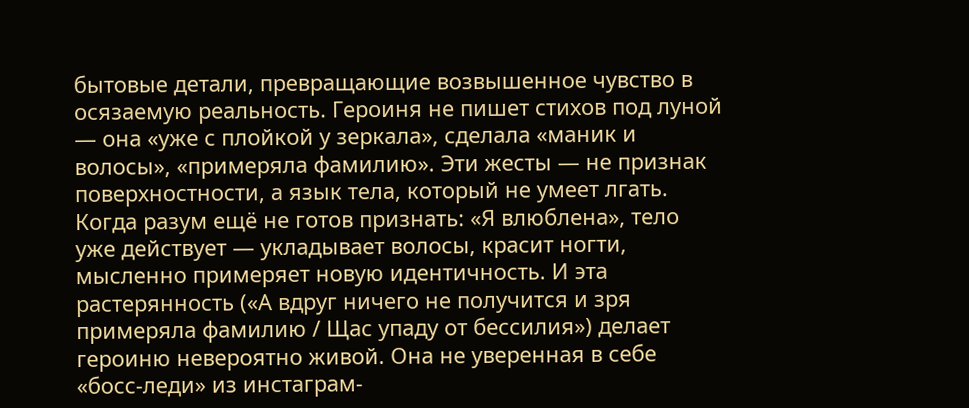бытовые детали, превращающие возвышенное чувство в осязаемую реальность. Героиня не пишет стихов под луной — она «уже с плойкой у зеркала», сделала «маник и волосы», «примеряла фамилию». Эти жесты — не признак поверхностности, а язык тела, который не умеет лгать. Когда разум ещё не готов признать: «Я влюблена», тело уже действует — укладывает волосы, красит ногти, мысленно примеряет новую идентичность. И эта растерянность («А вдруг ничего не получится и зря примеряла фамилию / Щас упаду от бессилия») делает героиню невероятно живой. Она не уверенная в себе «босс-леди» из инстаграм-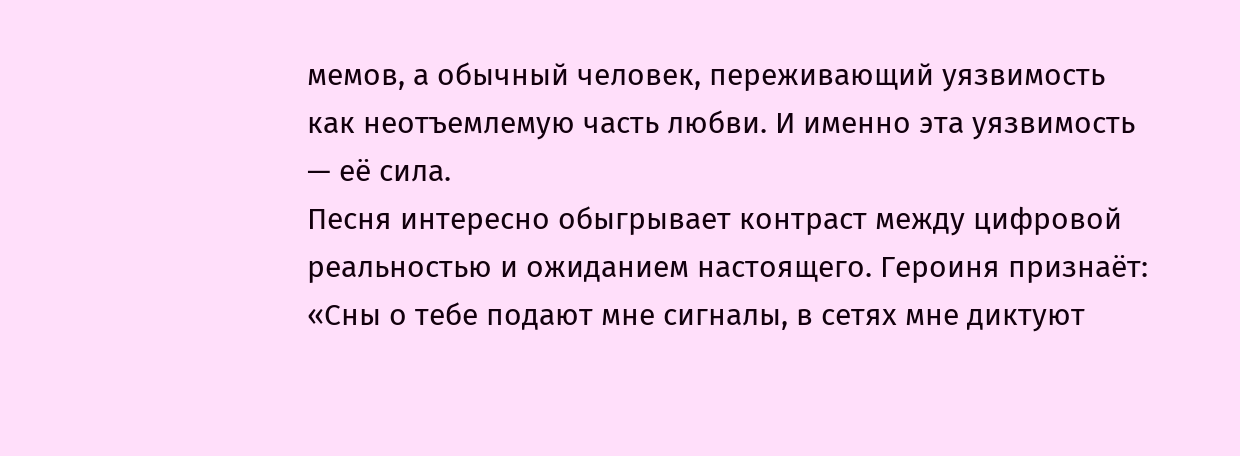мемов, а обычный человек, переживающий уязвимость как неотъемлемую часть любви. И именно эта уязвимость — её сила.
Песня интересно обыгрывает контраст между цифровой реальностью и ожиданием настоящего. Героиня признаёт: «Сны о тебе подают мне сигналы, в сетях мне диктуют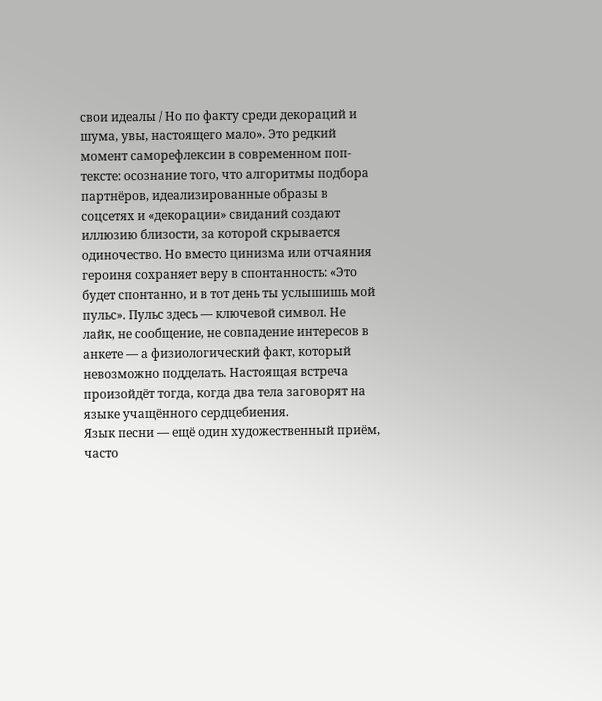свои идеалы / Но по факту среди декораций и шума, увы, настоящего мало». Это редкий момент саморефлексии в современном поп-тексте: осознание того, что алгоритмы подбора партнёров, идеализированные образы в соцсетях и «декорации» свиданий создают иллюзию близости, за которой скрывается одиночество. Но вместо цинизма или отчаяния героиня сохраняет веру в спонтанность: «Это будет спонтанно, и в тот день ты услышишь мой пульс». Пульс здесь — ключевой символ. Не лайк, не сообщение, не совпадение интересов в анкете — а физиологический факт, который невозможно подделать. Настоящая встреча произойдёт тогда, когда два тела заговорят на языке учащённого сердцебиения.
Язык песни — ещё один художественный приём, часто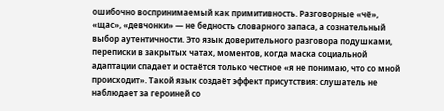ошибочно воспринимаемый как примитивность. Разговорные «чё», «щас», «девчонки» — не бедность словарного запаса, а сознательный выбор аутентичности. Это язык доверительного разговора подушками, переписки в закрытых чатах, моментов, когда маска социальной адаптации спадает и остаётся только честное «я не понимаю, что со мной происходит». Такой язык создаёт эффект присутствия: слушатель не наблюдает за героиней со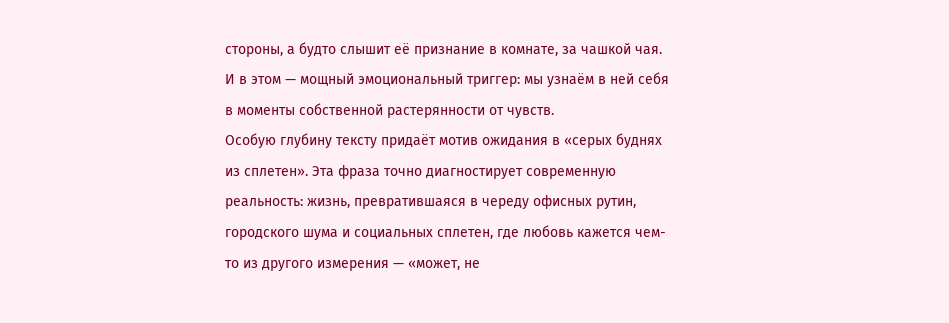стороны, а будто слышит её признание в комнате, за чашкой чая. И в этом — мощный эмоциональный триггер: мы узнаём в ней себя в моменты собственной растерянности от чувств.
Особую глубину тексту придаёт мотив ожидания в «серых буднях из сплетен». Эта фраза точно диагностирует современную реальность: жизнь, превратившаяся в череду офисных рутин, городского шума и социальных сплетен, где любовь кажется чем-то из другого измерения — «может, не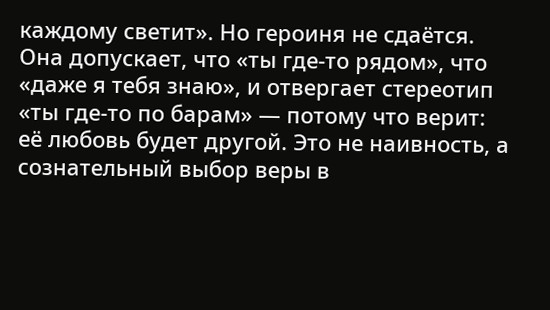каждому светит». Но героиня не сдаётся. Она допускает, что «ты где-то рядом», что «даже я тебя знаю», и отвергает стереотип «ты где-то по барам» — потому что верит: её любовь будет другой. Это не наивность, а сознательный выбор веры в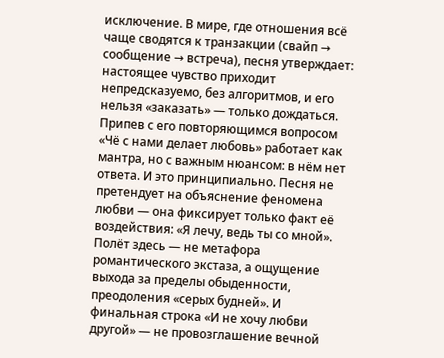исключение. В мире, где отношения всё чаще сводятся к транзакции (свайп → сообщение → встреча), песня утверждает: настоящее чувство приходит непредсказуемо, без алгоритмов, и его нельзя «заказать» — только дождаться.
Припев с его повторяющимся вопросом «Чё с нами делает любовь» работает как мантра, но с важным нюансом: в нём нет ответа. И это принципиально. Песня не претендует на объяснение феномена любви — она фиксирует только факт её воздействия: «Я лечу, ведь ты со мной». Полёт здесь — не метафора романтического экстаза, а ощущение выхода за пределы обыденности, преодоления «серых будней». И финальная строка «И не хочу любви другой» — не провозглашение вечной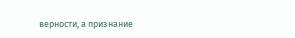верности, а признание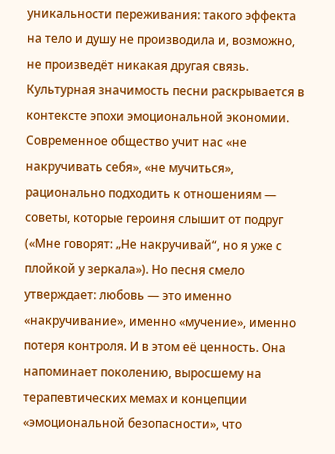уникальности переживания: такого эффекта на тело и душу не производила и, возможно, не произведёт никакая другая связь.
Культурная значимость песни раскрывается в контексте эпохи эмоциональной экономии. Современное общество учит нас «не накручивать себя», «не мучиться», рационально подходить к отношениям — советы, которые героиня слышит от подруг («Мне говорят: „Не накручивай“, но я уже с плойкой у зеркала»). Но песня смело утверждает: любовь — это именно «накручивание», именно «мучение», именно потеря контроля. И в этом её ценность. Она напоминает поколению, выросшему на терапевтических мемах и концепции «эмоциональной безопасности», что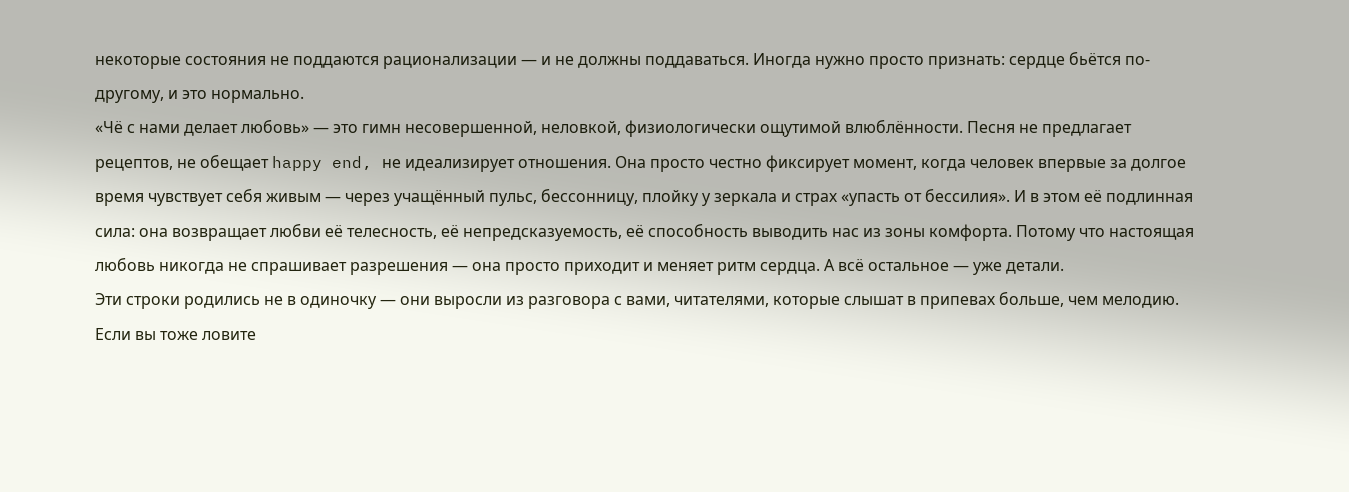некоторые состояния не поддаются рационализации — и не должны поддаваться. Иногда нужно просто признать: сердце бьётся по-другому, и это нормально.
«Чё с нами делает любовь» — это гимн несовершенной, неловкой, физиологически ощутимой влюблённости. Песня не предлагает рецептов, не обещает happy end, не идеализирует отношения. Она просто честно фиксирует момент, когда человек впервые за долгое время чувствует себя живым — через учащённый пульс, бессонницу, плойку у зеркала и страх «упасть от бессилия». И в этом её подлинная сила: она возвращает любви её телесность, её непредсказуемость, её способность выводить нас из зоны комфорта. Потому что настоящая любовь никогда не спрашивает разрешения — она просто приходит и меняет ритм сердца. А всё остальное — уже детали.
Эти строки родились не в одиночку — они выросли из разговора с вами, читателями, которые слышат в припевах больше, чем мелодию. Если вы тоже ловите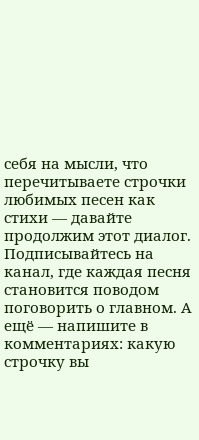себя на мысли, что перечитываете строчки любимых песен как стихи — давайте продолжим этот диалог. Подписывайтесь на канал, где каждая песня становится поводом поговорить о главном. А ещё — напишите в комментариях: какую строчку вы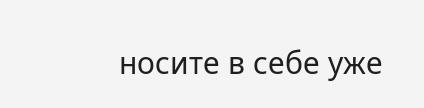носите в себе уже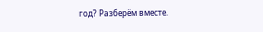год? Разберём вместе.